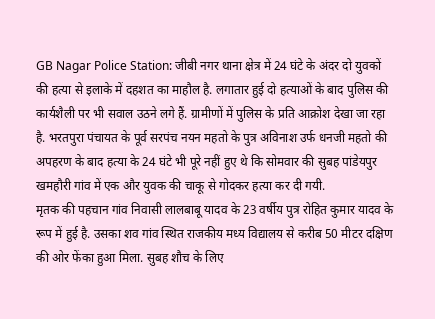GB Nagar Police Station: जीबी नगर थाना क्षेत्र में 24 घंटे के अंदर दो युवकों की हत्या से इलाके में दहशत का माहौल है. लगातार हुई दो हत्याओं के बाद पुलिस की कार्यशैली पर भी सवाल उठने लगे हैं. ग्रामीणों में पुलिस के प्रति आक्रोश देखा जा रहा है. भरतपुरा पंचायत के पूर्व सरपंच नयन महतो के पुत्र अविनाश उर्फ धनजी महतो की अपहरण के बाद हत्या के 24 घंटे भी पूरे नहीं हुए थे कि सोमवार की सुबह पांडेयपुर खमहौरी गांव में एक और युवक की चाकू से गोदकर हत्या कर दी गयी.
मृतक की पहचान गांव निवासी लालबाबू यादव के 23 वर्षीय पुत्र रोहित कुमार यादव के रूप में हुई है. उसका शव गांव स्थित राजकीय मध्य विद्यालय से करीब 50 मीटर दक्षिण की ओर फेंका हुआ मिला. सुबह शौच के लिए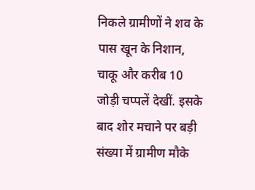निकले ग्रामीणों ने शव के पास खून के निशान, चाकू और करीब 10 जोड़ी चप्पलें देखीं. इसके बाद शोर मचाने पर बड़ी संख्या में ग्रामीण मौके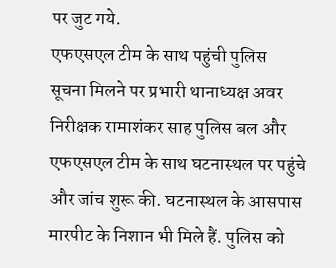पर जुट गये.
एफएसएल टीम के साथ पहुंची पुलिस
सूचना मिलने पर प्रभारी थानाध्यक्ष अवर निरीक्षक रामाशंकर साह पुलिस बल और एफएसएल टीम के साथ घटनास्थल पर पहुंचे और जांच शुरू की. घटनास्थल के आसपास मारपीट के निशान भी मिले हैं. पुलिस को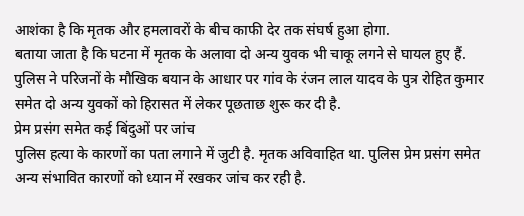आशंका है कि मृतक और हमलावरों के बीच काफी देर तक संघर्ष हुआ होगा.
बताया जाता है कि घटना में मृतक के अलावा दो अन्य युवक भी चाकू लगने से घायल हुए हैं. पुलिस ने परिजनों के मौखिक बयान के आधार पर गांव के रंजन लाल यादव के पुत्र रोहित कुमार समेत दो अन्य युवकों को हिरासत में लेकर पूछताछ शुरू कर दी है.
प्रेम प्रसंग समेत कई बिंदुओं पर जांच
पुलिस हत्या के कारणों का पता लगाने में जुटी है. मृतक अविवाहित था. पुलिस प्रेम प्रसंग समेत अन्य संभावित कारणों को ध्यान में रखकर जांच कर रही है.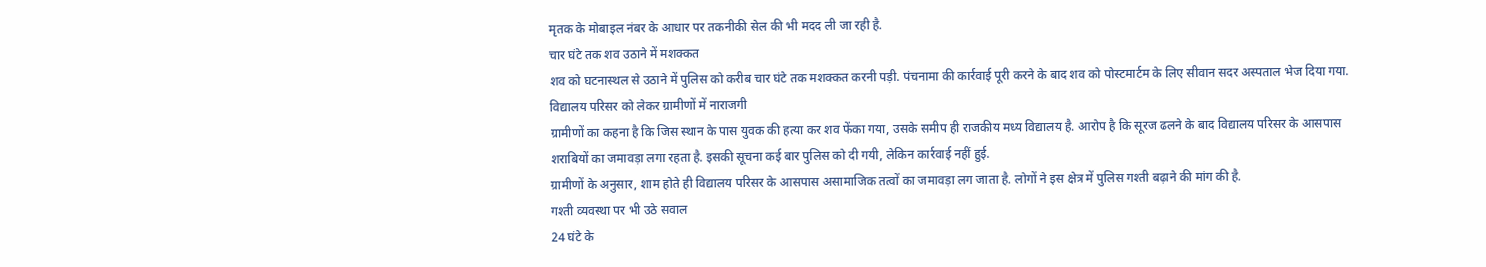मृतक के मोबाइल नंबर के आधार पर तकनीकी सेल की भी मदद ली जा रही है.
चार घंटे तक शव उठाने में मशक्कत
शव को घटनास्थल से उठाने में पुलिस को करीब चार घंटे तक मशक्कत करनी पड़ी. पंचनामा की कार्रवाई पूरी करने के बाद शव को पोस्टमार्टम के लिए सीवान सदर अस्पताल भेज दिया गया.
विद्यालय परिसर को लेकर ग्रामीणों में नाराजगी
ग्रामीणों का कहना है कि जिस स्थान के पास युवक की हत्या कर शव फेंका गया, उसके समीप ही राजकीय मध्य विद्यालय है. आरोप है कि सूरज ढलने के बाद विद्यालय परिसर के आसपास शराबियों का जमावड़ा लगा रहता है. इसकी सूचना कई बार पुलिस को दी गयी, लेकिन कार्रवाई नहीं हुई.
ग्रामीणों के अनुसार, शाम होते ही विद्यालय परिसर के आसपास असामाजिक तत्वों का जमावड़ा लग जाता है. लोगों ने इस क्षेत्र में पुलिस गश्ती बढ़ाने की मांग की है.
गश्ती व्यवस्था पर भी उठे सवाल
24 घंटे के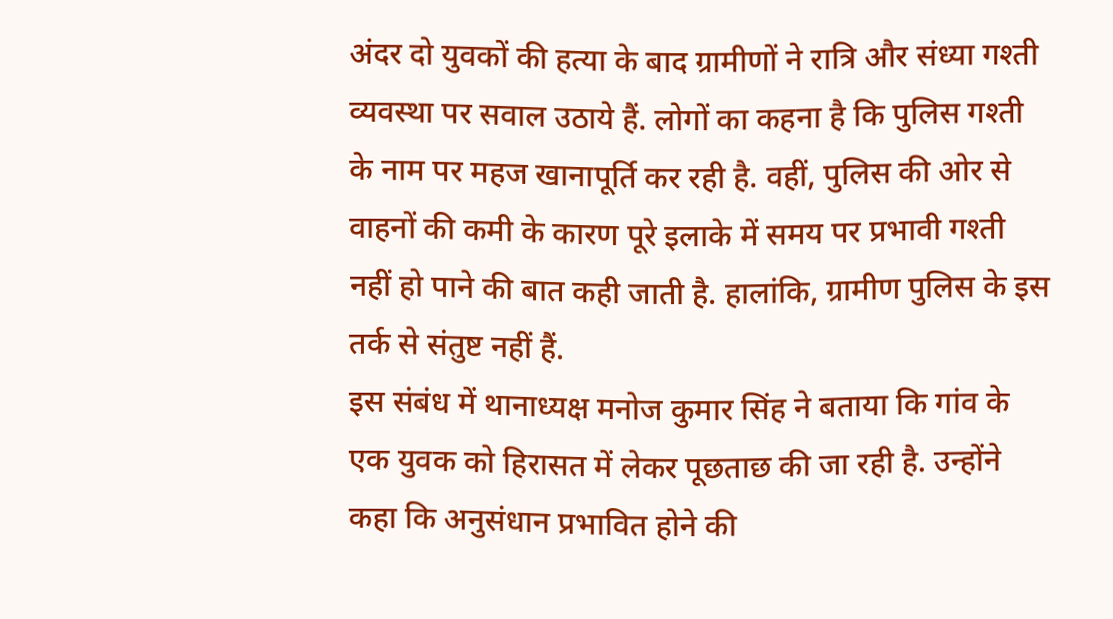अंदर दो युवकों की हत्या के बाद ग्रामीणों ने रात्रि और संध्या गश्ती व्यवस्था पर सवाल उठाये हैं. लोगों का कहना है कि पुलिस गश्ती के नाम पर महज खानापूर्ति कर रही है. वहीं, पुलिस की ओर से वाहनों की कमी के कारण पूरे इलाके में समय पर प्रभावी गश्ती नहीं हो पाने की बात कही जाती है. हालांकि, ग्रामीण पुलिस के इस तर्क से संतुष्ट नहीं हैं.
इस संबंध में थानाध्यक्ष मनोज कुमार सिंह ने बताया कि गांव के एक युवक को हिरासत में लेकर पूछताछ की जा रही है. उन्होंने कहा कि अनुसंधान प्रभावित होने की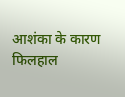आशंका के कारण फिलहाल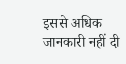इससे अधिक जानकारी नहीं दी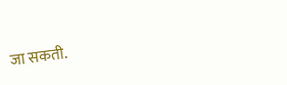जा सकती.